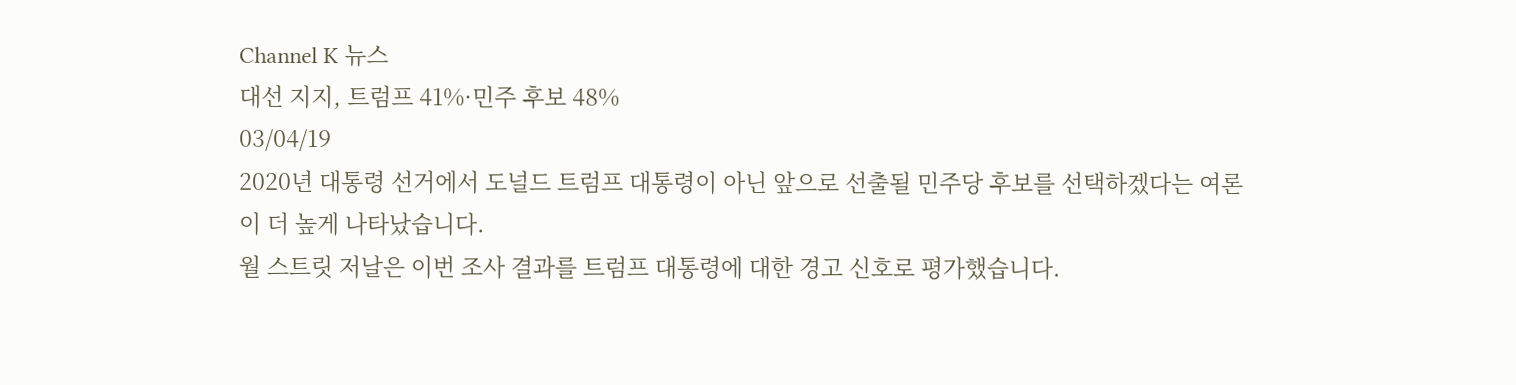Channel K 뉴스
대선 지지, 트럼프 41%·민주 후보 48%
03/04/19
2020년 대통령 선거에서 도널드 트럼프 대통령이 아닌 앞으로 선출될 민주당 후보를 선택하겠다는 여론이 더 높게 나타났습니다.
월 스트릿 저날은 이번 조사 결과를 트럼프 대통령에 대한 경고 신호로 평가했습니다.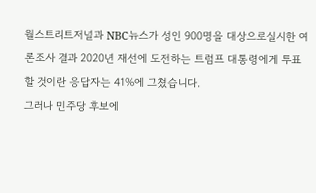월스트리트저널과 NBC뉴스가 성인 900명을 대상으로실시한 여론조사 결과 2020년 재선에 도전하는 트럼프 대통령에게 투표할 것이란 응답자는 41%에 그쳤습니다.
그러나 민주당 후보에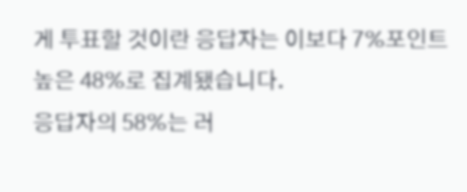게 투표할 것이란 응답자는 이보다 7%포인트 높은 48%로 집계됐습니다.
응답자의 58%는 러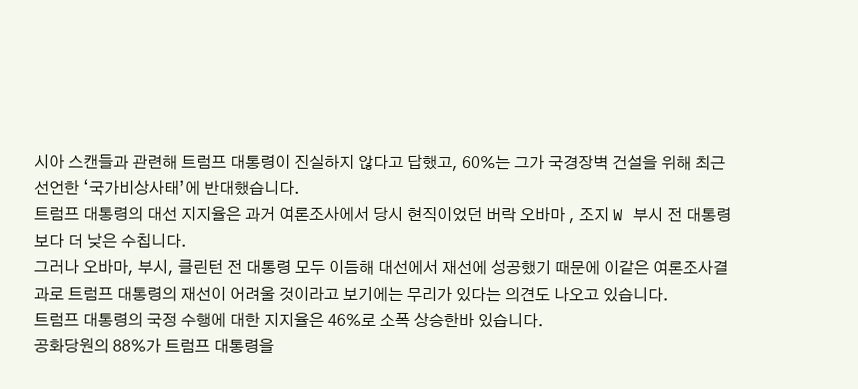시아 스캔들과 관련해 트럼프 대통령이 진실하지 않다고 답했고, 60%는 그가 국경장벽 건설을 위해 최근 선언한 ‘국가비상사태’에 반대했습니다.
트럼프 대통령의 대선 지지율은 과거 여론조사에서 당시 현직이었던 버락 오바마 , 조지 W 부시 전 대통령보다 더 낮은 수칩니다.
그러나 오바마, 부시, 클린턴 전 대통령 모두 이듬해 대선에서 재선에 성공했기 때문에 이같은 여론조사결과로 트럼프 대통령의 재선이 어려울 것이라고 보기에는 무리가 있다는 의견도 나오고 있습니다.
트럼프 대통령의 국정 수행에 대한 지지율은 46%로 소폭 상승한바 있습니다.
공화당원의 88%가 트럼프 대통령을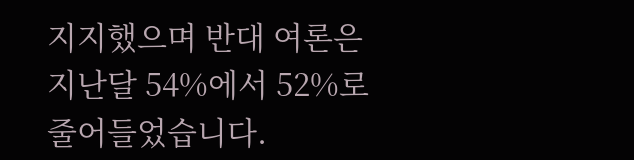지지했으며 반대 여론은 지난달 54%에서 52%로 줄어들었습니다.